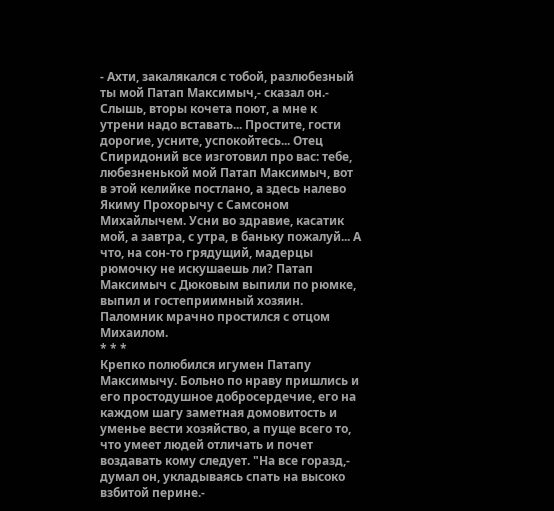- Ахти, закалякался с тобой, разлюбезный ты мой Патап Максимыч,- сказал он.- Слышь, вторы кочета поют, а мне к утрени надо вставать... Простите, гости дорогие, усните, успокойтесь... Отец Спиридоний все изготовил про вас: тебе, любезненькой мой Патап Максимыч, вот в этой келийке постлано, а здесь налево Якиму Прохорычу с Самсоном Михайлычем. Усни во здравие, касатик мой, а завтра, с утра, в баньку пожалуй... А что, на сон-то грядущий, мадерцы рюмочку не искушаешь ли? Патап Максимыч с Дюковым выпили по рюмке, выпил и гостеприимный хозяин. Паломник мрачно простился с отцом Михаилом.
* * *
Крепко полюбился игумен Патапу Максимычу. Больно по нраву пришлись и его простодушное добросердечие, его на каждом шагу заметная домовитость и уменье вести хозяйство, а пуще всего то, что умеет людей отличать и почет воздавать кому следует. "На все горазд,- думал он, укладываясь спать на высоко взбитой перине.-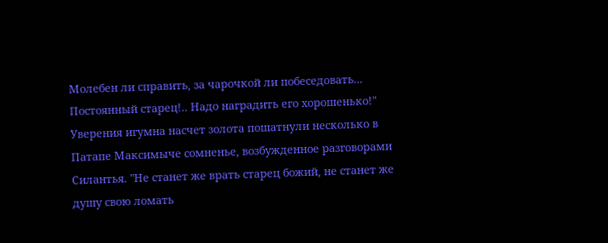Молебен ли справить, за чарочкой ли побеседовать... Постоянный старец!.. Надо наградить его хорошенько!" Уверения игумна насчет золота пошатнули несколько в Патапе Максимыче сомненье, возбужденное разговорами Силантья. "Не станет же врать старец божий, не станет же душу свою ломать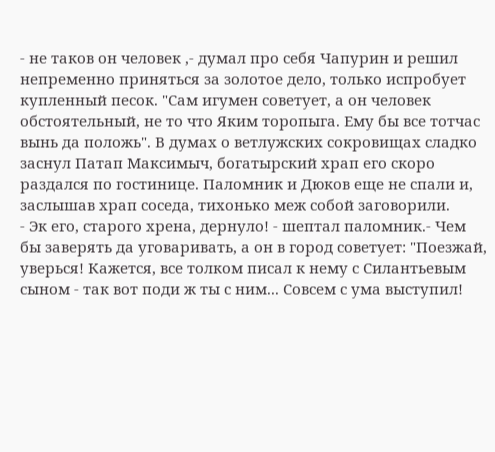- не таков он человек ,- думал про себя Чапурин и решил непременно приняться за золотое дело, только испробует купленный песок. "Сам игумен советует, а он человек обстоятельный, не то что Яким торопыга. Ему бы все тотчас вынь да положь". В думах о ветлужских сокровищах сладко заснул Патап Максимыч, богатырский храп его скоро раздался по гостинице. Паломник и Дюков еще не спали и, заслышав храп соседа, тихонько меж собой заговорили.
- Эк его, старого хрена, дернуло! - шептал паломник.- Чем бы заверять да уговаривать, а он в город советует: "Поезжай, уверься! Кажется, все толком писал к нему с Силантьевым сыном - так вот поди ж ты с ним... Совсем с ума выступил!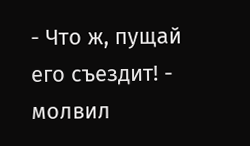- Что ж, пущай его съездит! - молвил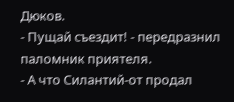Дюков.
- Пущай съездит! - передразнил паломник приятеля.
- А что Силантий-от продал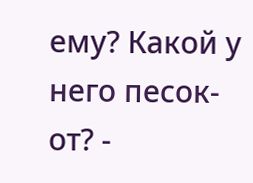ему? Какой у него песок-от? -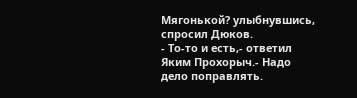Мягонькой? улыбнувшись, спросил Дюков.
- То-то и есть,- ответил Яким Прохорыч.- Надо дело поправлять.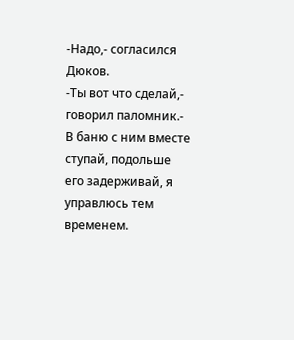-Надо,- согласился Дюков.
-Ты вот что сделай,- говорил паломник.- В баню с ним вместе ступай, подольше его задерживай, я управлюсь тем временем.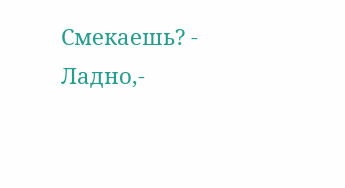Смекаешь? - Ладно,-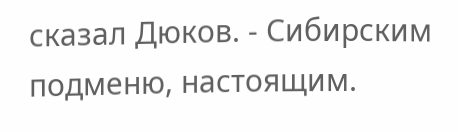сказал Дюков. - Сибирским подменю, настоящим.